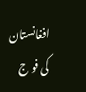افغانستان کی فو ج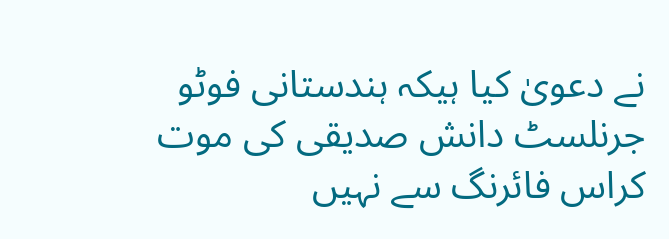نے دعویٰ کیا ہیکہ ہندستانی فوٹو جرنلسٹ دانش صدیقی کی موت کراس فائرنگ سے نہیں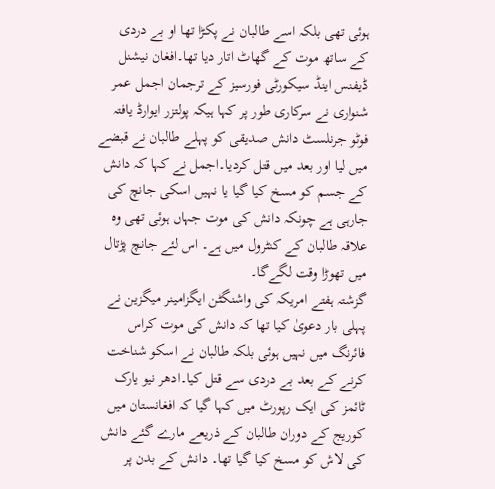ہوئی تھی بلکہ اسے طالبان نے پکڑا تھا او بے دردی کے ساتھ موت کے گھاٹ اتار دیا تھا۔افغان نیشنل ڈیفنس اینڈ سیکورٹی فورسیز کے ترجمان اجمل عمر شنواری نے سرکاری طور پر کہا ہیکہ پولتزر ایوارڈ یافتہ فوٹو جرنلسٹ دانش صدیقی کو پہلے طالبان نے قبضے میں لیا اور بعد میں قتل کردیا۔اجمل نے کہا کہ دانش کے جسم کو مسخ کیا گیا یا نہیں اسکی جانچ کی جارہی ہے چونکہ دانش کی موت جہاں ہوئی تھی وہ علاقہ طالبان کے کنٹرول میں ہے۔ اس لئے جانچ پڑتال میں تھوڑا وقت لگےگا۔
گزشتہ ہفتے امریکہ کی واشنگٹن ایگزامینر میگزین نے پہلی بار دعویٰ کیا تھا کہ دانش کی موت کراس فائرنگ میں نہیں ہوئی بلکہ طالبان نے اسکو شناخت کرنے کے بعد بے دردی سے قتل کیا۔ادھر نیو یارک ٹائمز کی ایک رپورٹ میں کہا گیا کہ افغانستان میں کوریج کے دوران طالبان کے ذریعے مارے گئے دانش کی لاش کو مسخ کیا گیا تھا۔ دانش کے بدن پر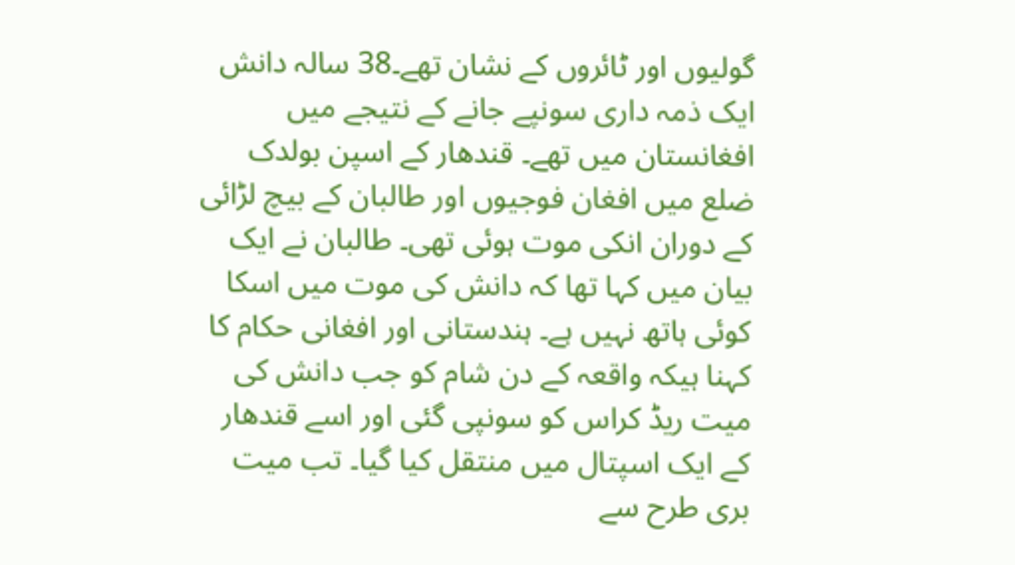گولیوں اور ٹائروں کے نشان تھے۔38 سالہ دانش ایک ذمہ داری سونپے جانے کے نتیجے میں افغانستان میں تھے۔ قندھار کے اسپن بولدک ضلع میں افغان فوجیوں اور طالبان کے بیچ لڑائی کے دوران انکی موت ہوئی تھی۔ طالبان نے ایک بیان میں کہا تھا کہ دانش کی موت میں اسکا کوئی ہاتھ نہیں ہے۔ ہندستانی اور افغانی حکام کا کہنا ہیکہ واقعہ کے دن شام کو جب دانش کی میت ریڈ کراس کو سونپی گئی اور اسے قندھار کے ایک اسپتال میں منتقل کیا گیا۔ تب میت بری طرح سے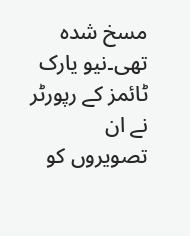مسخ شدہ تھی۔نیو یارک ٹائمز کے رپورٹر نے ان تصویروں کو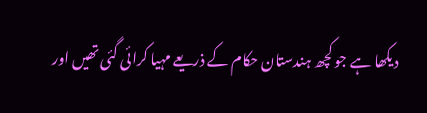دیکھا ہے جو کچھ ہندستان حکام کے ذریعے مہیا کرائی گئی تھیں اور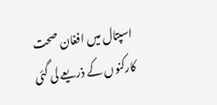اسپتال میں افغان صحت کارکنوں کے ذریعے لی گئی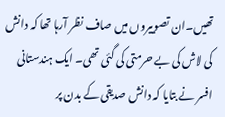تھیں۔ان تصوییروں میں صاف نظر آرہا تھا کہ دانش کی لاش کی بے حرمتی کی گئی تھی۔ ایک ہندستانی افسر نے بتایا کہ دانش صدیقی کے بدن پر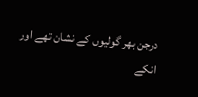درجن بھر گولیوں کے نشان تھے اور انکے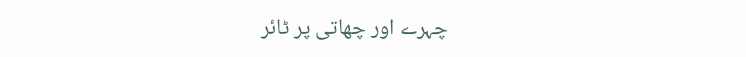چہرے اور چھاتی پر ٹائر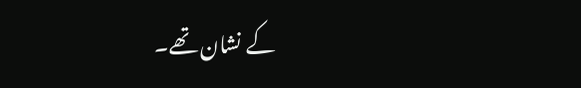کے نشان تھے۔